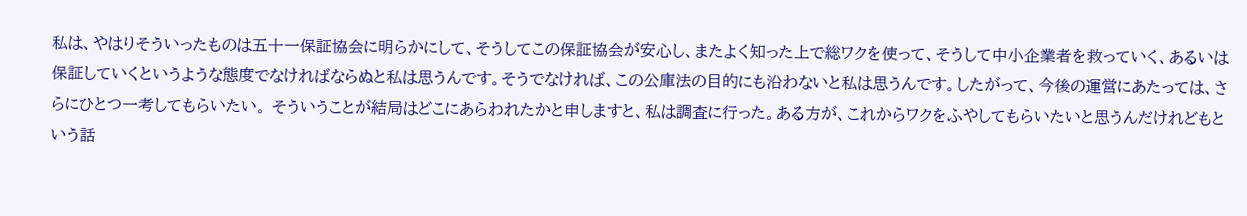私は、やはりそういったものは五十一保証協会に明らかにして、そうしてこの保証協会が安心し、またよく知った上で総ワクを使って、そうして中小企業者を救っていく、あるいは保証していくというような態度でなければならぬと私は思うんです。そうでなければ、この公庫法の目的にも沿わないと私は思うんです。したがって、今後の運営にあたっては、さらにひとつ一考してもらいたい。 そういうことが結局はどこにあらわれたかと申しますと、私は調査に行った。ある方が、これからワクをふやしてもらいたいと思うんだけれどもという話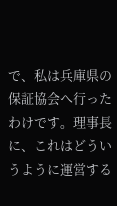で、私は兵庫県の保証協会へ行ったわけです。理事長に、これはどういうように運営する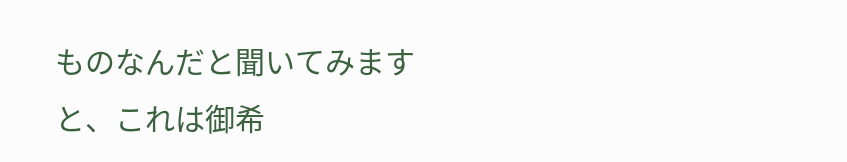ものなんだと聞いてみますと、これは御希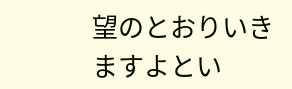望のとおりいきますよとい